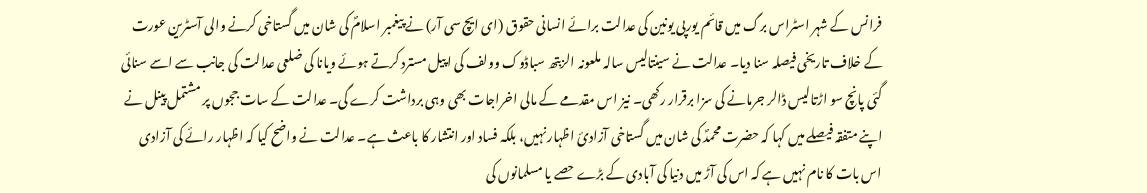فرانس کے شہر اسٹراس برگ میں قائم یورپی یونین کی عدالت برائے انسانی حقوق (ای ایچ سی آر) نے پیغمبر اسلامؐ کی شان میں گستاخی کرنے والی آسٹرین عورت کے خلاف تاریخی فیصلہ سنا دیا۔ عدالت نے سینتالیس سالہ ملعونہ الزبتھ سباڈوک وولف کی اپیل مسترد کرتے ہوئے ویانا کی ضلعی عدالت کی جانب سے اسے سنائی گئی پانچ سو اڑتالیس ڈالر جرمانے کی سزا برقرار رکھی۔ نیز اس مقدمے کے مالی اخراجات بھی وہی برداشت کرے گی۔ عدالت کے سات ججوں پر مشتمل پینل نے اپنے متفقہ فیصلے میں کہا کہ حضرت محمدؐ کی شان میں گستاخی آزادیٔ اظہار نہیں، بلکہ فساد اور انتشار کا باعث ہے۔ عدالت نے واضح کیا کہ اظہار رائے کی آزادی اس بات کا نام نہیں ہے کہ اس کی آڑ میں دنیا کی آبادی کے بڑے حصے یا مسلمانوں کی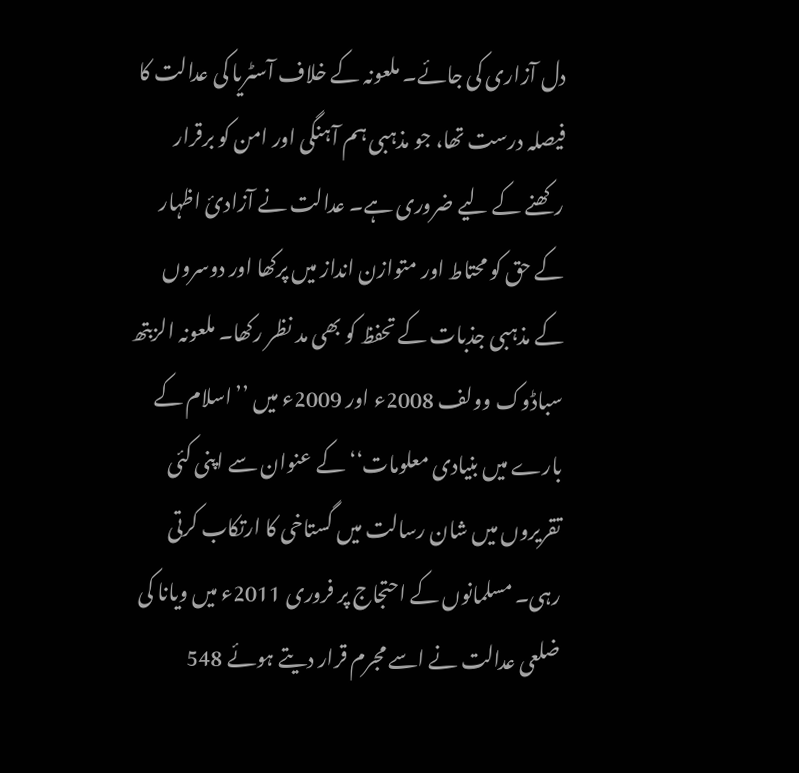دل آزاری کی جائے۔ ملعونہ کے خلاف آسٹریا کی عدالت کا فیصلہ درست تھا، جو مذہبی ہم آہنگی اور امن کو برقرار رکھنے کے لیے ضروری ہے۔ عدالت نے آزادیٔ اظہار کے حق کو محتاط اور متوازن انداز میں پرکھا اور دوسروں کے مذہبی جذبات کے تحفظ کو بھی مد نظر رکھا۔ ملعونہ الزبتھ سباڈوک وولف 2008ء اور 2009ء میں ’’اسلام کے بارے میں بنیادی معلومات‘‘ کے عنوان سے اپنی کئی تقریروں میں شان رسالت میں گستاخی کا ارتکاب کرتی رہی۔ مسلمانوں کے احتجاج پر فروری 2011ء میں ویانا کی ضلعی عدالت نے اسے مجرم قرار دیتے ہوئے 548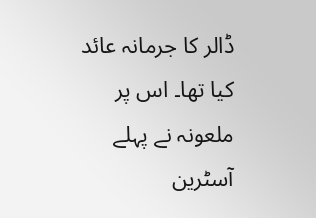ڈالر کا جرمانہ عائد کیا تھا۔ اس پر ملعونہ نے پہلے آسٹرین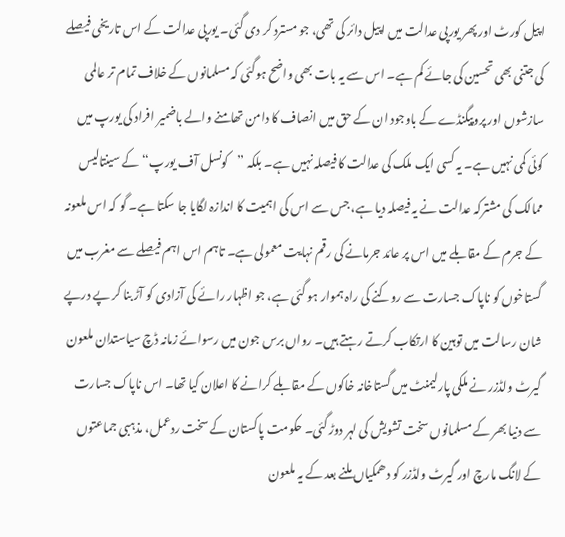اپیل کورٹ اور پھر یورپی عدالت میں اپیل دائر کی تھی، جو مسترد کر دی گئی۔ یورپی عدالت کے اس تاریخی فیصلے کی جتنی بھی تحسین کی جائے کم ہے۔ اس سے یہ بات بھی واضح ہوگئی کہ مسلمانوں کے خلاف تمام تر عالمی سازشوں اور پروپیگنڈے کے باوجود ان کے حق میں انصاف کا دامن تھامنے والے باضمیر افراد کی یورپ میں کوئی کمی نہیں ہے۔ یہ کسی ایک ملک کی عدالت کا فیصلہ نہیں ہے۔ بلکہ ’’کونسل آف یورپ‘‘ کے سینتالیس ممالک کی مشترکہ عدالت نے یہ فیصلہ دیا ہے، جس سے اس کی اہمیت کا اندازہ لگایا جا سکتا ہے۔ گو کہ اس ملعونہ کے جرم کے مقابلے میں اس پر عائد جرمانے کی رقم نہایت معمولی ہے۔ تاہم اس اہم فیصلے سے مغرب میں گستاخوں کو ناپاک جسارت سے روکنے کی راہ ہموار ہو گئی ہے، جو اظہار رائے کی آزادی کو آڑ بنا کر پے درپے شان رسالت میں توہین کا ارتکاب کرتے رہتے ہیں۔ رواں برس جون میں رسوائے زمانہ ڈچ سیاستدان ملعون گیرٹ ولڈزر نے ملکی پارلیمنٹ میں گستاخانہ خاکوں کے مقابلے کرانے کا اعلان کیا تھا۔ اس ناپاک جسارت سے دنیا بھر کے مسلمانوں سخت تشویش کی لہر دوڑ گئی۔ حکومت پاکستان کے سخت ردعمل، مذہبی جماعتوں کے لانگ مارچ اور گیرٹ ولڈزر کو دھمکیاں ملنے بعد کے یہ ملعون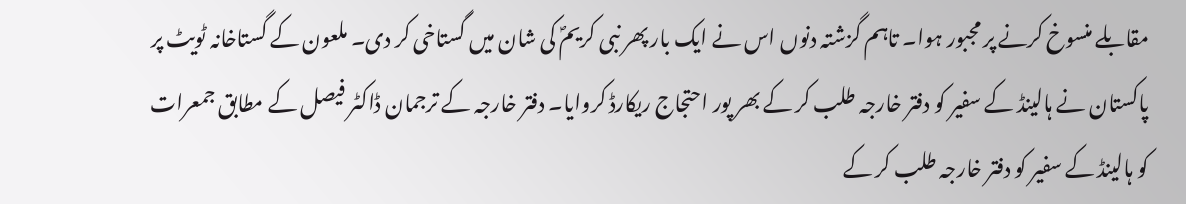مقابلے منسوخ کرنے پر مجبور ہوا۔ تاہم گزشتہ دنوں اس نے ایک بار پھر نبی کریمؐ کی شان میں گستاخی کر دی۔ ملعون کے گستاخانہ ٹویٹ پر پاکستان نے ہالینڈ کے سفیر کو دفتر خارجہ طلب کر کے بھر پور احتجاج ریکارڈ کروایا۔ دفتر خارجہ کے ترجمان ڈاکٹر فیصل کے مطابق جمعرات کو ہالینڈ کے سفیر کو دفتر خارجہ طلب کر کے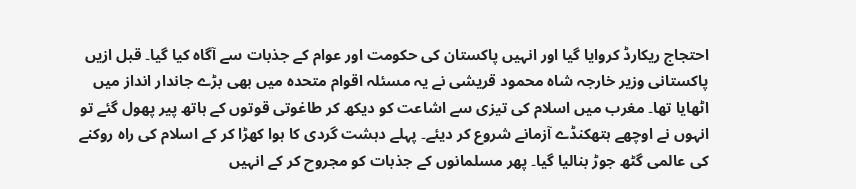احتجاج ریکارڈ کروایا گیا اور انہیں پاکستان کی حکومت اور عوام کے جذبات سے آگاہ کیا گیا۔ قبل ازیں پاکستانی وزیر خارجہ شاہ محمود قریشی نے یہ مسئلہ اقوام متحدہ میں بھی بڑے جاندار انداز میں اٹھایا تھا۔ مغرب میں اسلام کی تیزی سے اشاعت کو دیکھ کر طاغوتی قوتوں کے ہاتھ پیر پھول گئے تو انہوں نے اوچھے ہتھکنڈے آزمانے شروع کر دیئے۔ پہلے دہشت گردی کا ہوا کھڑا کر کے اسلام کی راہ روکنے کی عالمی گٹھ جوڑ بنالیا گیا۔ پھر مسلمانوں کے جذبات کو مجروح کر کے انہیں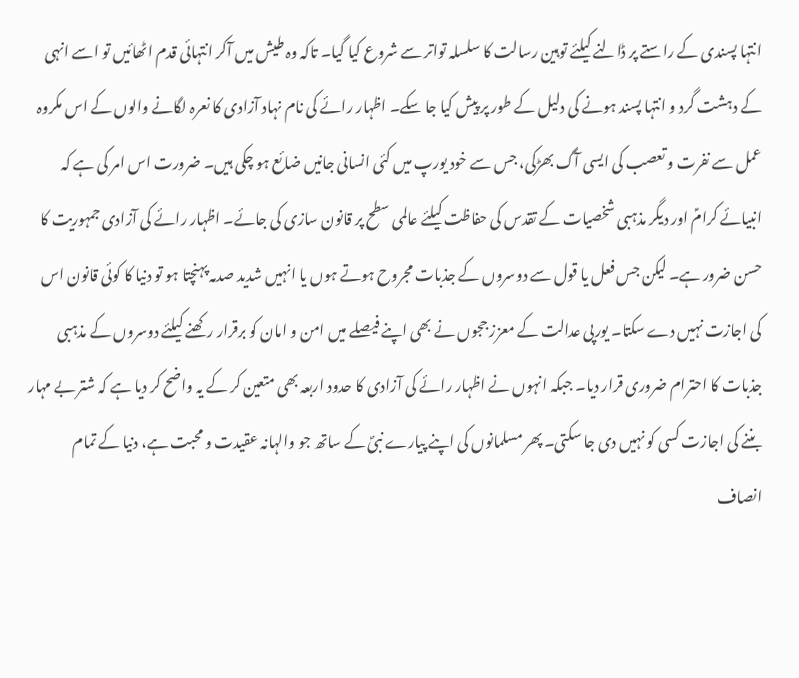انتہا پسندی کے راستے پر ڈالنے کیلئے توہین رسالت کا سلسلہ تواتر سے شروع کیا گیا۔ تاکہ وہ طیش میں آکر انتہائی قدم اٹھائیں تو اسے انہی کے دہشت گرد و انتہا پسند ہونے کی دلیل کے طور پر پیش کیا جا سکے۔ اظہار رائے کی نام نہاد آزادی کا نعرہ لگانے والوں کے اس مکروہ عمل سے نفرت و تعصب کی ایسی آگ بھڑکی، جس سے خود یورپ میں کئی انسانی جانیں ضائع ہو چکی ہیں۔ ضرورت اس امر کی ہے کہ انبیائے کرامؑ اور دیگر مذہبی شخصیات کے تقدس کی حفاظت کیلئے عالمی سطح پر قانون سازی کی جائے۔ اظہار رائے کی آزادی جمہوریت کا حسن ضرور ہے۔ لیکن جس فعل یا قول سے دوسروں کے جذبات مجروح ہوتے ہوں یا انہیں شدید صدمہ پہنچتا ہو تو دنیا کا کوئی قانون اس کی اجازت نہیں دے سکتا۔ یورپی عدالت کے معزز ججوں نے بھی اپنے فیصلے میں امن و امان کو برقرار رکھنے کیلئے دوسروں کے مذہبی جذبات کا احترام ضروری قرار دیا۔ جبکہ انہوں نے اظہار رائے کی آزادی کا حدود اربعہ بھی متعین کر کے یہ واضح کر دیا ہے کہ شتر بے مہار بننے کی اجازت کسی کو نہیں دی جا سکتی۔ پھر مسلمانوں کی اپنے پیارے نبیؐ کے ساتھ جو والہانہ عقیدت و محبت ہے، دنیا کے تمام انصاف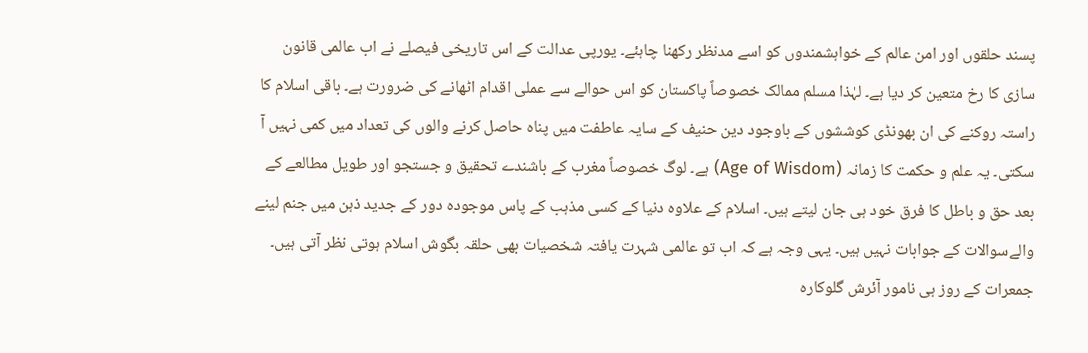پسند حلقوں اور امن عالم کے خواہشمندوں کو اسے مدنظر رکھنا چاہئے۔ یورپی عدالت کے اس تاریخی فیصلے نے اب عالمی قانون سازی کا رخ متعین کر دیا ہے۔ لہٰذا مسلم ممالک خصوصاً پاکستان کو اس حوالے سے عملی اقدام اٹھانے کی ضرورت ہے۔ باقی اسلام کا راستہ روکنے کی ان بھونڈی کوششوں کے باوجود دین حنیف کے سایہ عاطفت میں پناہ حاصل کرنے والوں کی تعداد میں کمی نہیں آ سکتی۔ یہ علم و حکمت کا زمانہ (Age of Wisdom) ہے۔ لوگ خصوصاً مغرب کے باشندے تحقیق و جستجو اور طویل مطالعے کے بعد حق و باطل کا فرق خود ہی جان لیتے ہیں۔ اسلام کے علاوہ دنیا کے کسی مذہب کے پاس موجودہ دور کے جدید ذہن میں جنم لینے والےسوالات کے جوابات نہیں ہیں۔ یہی وجہ ہے کہ اب تو عالمی شہرت یافتہ شخصیات بھی حلقہ بگوش اسلام ہوتی نظر آتی ہیں۔ جمعرات کے روز ہی نامور آئرش گلوکارہ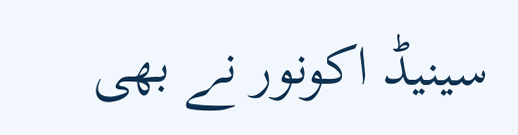سینیڈ اکونور نے بھی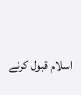اسلام قبول کرنے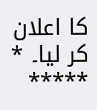کا اعلان کر لیا۔ ٭
٭٭٭٭٭